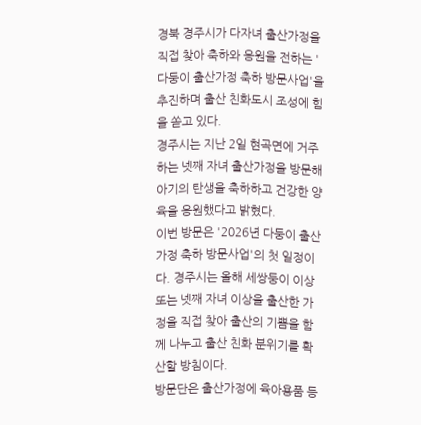경북 경주시가 다자녀 출산가정을 직접 찾아 축하와 응원을 전하는 '다둥이 출산가정 축하 방문사업'을 추진하며 출산 친화도시 조성에 힘을 쏟고 있다.
경주시는 지난 2일 현곡면에 거주하는 넷째 자녀 출산가정을 방문해 아기의 탄생을 축하하고 건강한 양육을 응원했다고 밝혔다.
이번 방문은 '2026년 다둥이 출산가정 축하 방문사업'의 첫 일정이다. 경주시는 올해 세쌍둥이 이상 또는 넷째 자녀 이상을 출산한 가정을 직접 찾아 출산의 기쁨을 함께 나누고 출산 친화 분위기를 확산할 방침이다.
방문단은 출산가정에 육아용품 등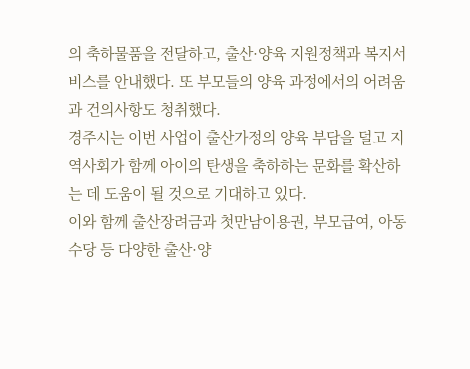의 축하물품을 전달하고, 출산·양육 지원정책과 복지서비스를 안내했다. 또 부모들의 양육 과정에서의 어려움과 건의사항도 청취했다.
경주시는 이번 사업이 출산가정의 양육 부담을 덜고 지역사회가 함께 아이의 탄생을 축하하는 문화를 확산하는 데 도움이 될 것으로 기대하고 있다.
이와 함께 출산장려금과 첫만남이용권, 부모급여, 아동수당 등 다양한 출산·양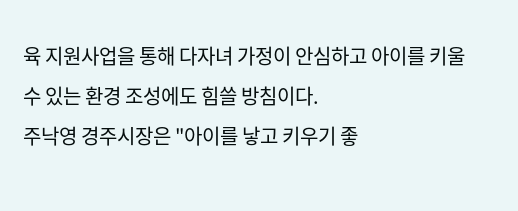육 지원사업을 통해 다자녀 가정이 안심하고 아이를 키울 수 있는 환경 조성에도 힘쓸 방침이다.
주낙영 경주시장은 "아이를 낳고 키우기 좋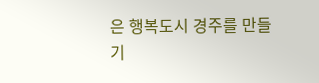은 행복도시 경주를 만들기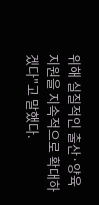위해 실질적인 출산·양육 지원을 지속적으로 확대하겠다"고 말했다.